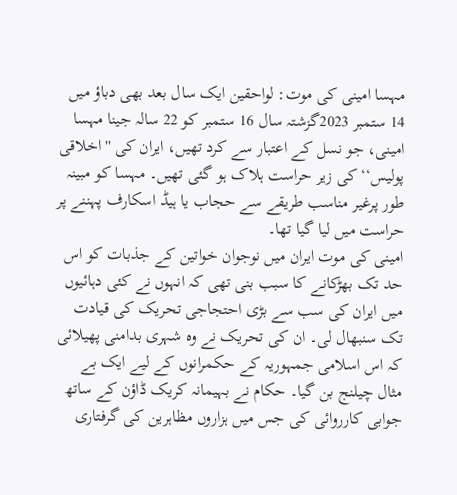مہسا امینی کی موت: لواحقین ایک سال بعد بھی دباؤ میں
14 ستمبر 2023گزشتہ سال 16 ستمبر کو 22 سالہ جینا مہسا امینی، جو نسل کے اعتبار سے کرد تھیں، ایران کی ''اخلاقی پولیس‘‘ کی زیر حراست ہلاک ہو گئی تھیں۔ مہسا کو مبینہ طور پرغیر مناسب طریقے سے حجاب یا ہیڈ اسکارف پہننے پر حراست میں لیا گیا تھا۔
امینی کی موت ایران میں نوجوان خواتین کے جذبات کو اس حد تک بھڑکانے کا سبب بنی تھی کہ انہوں نے کئی دہائیوں میں ایران کی سب سے بڑی احتجاجی تحریک کی قیادت تک سنبھال لی۔ ان کی تحریک نے وہ شہری بدامنی پھیلائی کہ اس اسلامی جمہوریہ کے حکمرانوں کے لیے ایک بے مثال چیلنج بن گیا۔ حکام نے بہیمانہ کریک ڈاؤن کے ساتھ جوابی کارروائی کی جس میں ہزاروں مظاہرین کی گرفتاری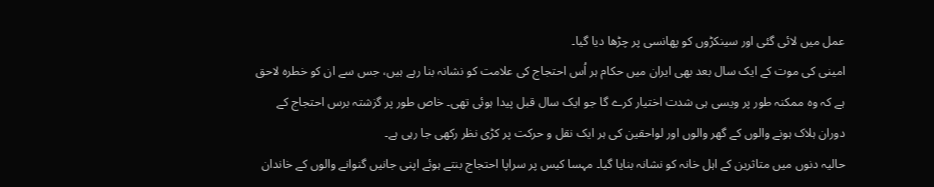عمل میں لائی گئی اور سینکڑوں کو پھانسی پر چڑھا دیا گیا۔
امینی کی موت کے ایک سال بعد بھی ایران میں حکام ہر اُس احتجاج کی علامت کو نشانہ بنا رہے ہیں، جس سے ان کو خطرہ لاحق ہے کہ وہ ممکنہ طور پر ویسی ہی شدت اختیار کرے گا جو ایک سال قبل پیدا ہوئی تھی۔ خاص طور پر گزشتہ برس احتجاج کے دوران ہلاک ہونے والوں کے گھر والوں اور لواحقین کی ہر ایک نقل و حرکت پر کڑی نظر رکھی جا رہی ہے۔
حالیہ دنوں میں متاثرین کے اہل خانہ کو نشانہ بنایا گیا۔ مہسا کیس پر سراپا احتجاج بنتے ہوئے اپنی جانیں گنوانے والوں کے خاندان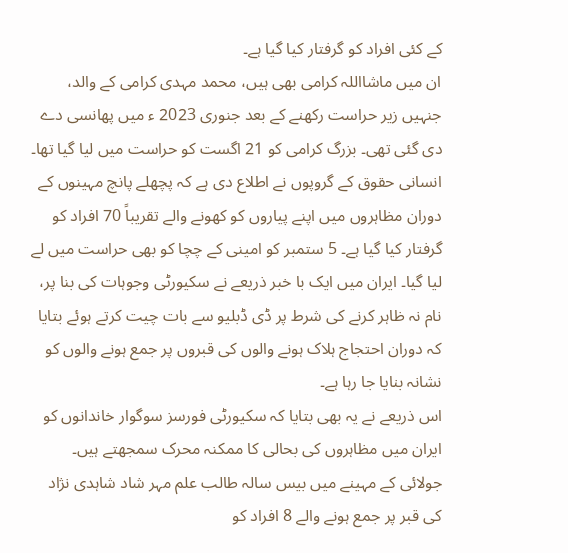کے کئی افراد کو گرفتار کیا گیا ہے۔
ان میں ماشااللہ کرامی بھی ہیں، محمد مہدی کرامی کے والد، جنہیں زیر حراست رکھنے کے بعد جنوری 2023 ء میں پھانسی دے دی گئی تھی۔ بزرگ کرامی کو 21 اگست کو حراست میں لیا گیا تھا۔ انسانی حقوق کے گروپوں نے اطلاع دی ہے کہ پچھلے پانچ مہینوں کے دوران مظاہروں میں اپنے پیاروں کو کھونے والے تقریباً 70 افراد کو گرفتار کیا گیا ہے۔ 5 ستمبر کو امینی کے چچا کو بھی حراست میں لے لیا گیا۔ ایران میں ایک با خبر ذریعے نے سکیورٹی وجوہات کی بنا پر، نام نہ ظاہر کرنے کی شرط پر ڈی ڈبلیو سے بات چیت کرتے ہوئے بتایا کہ دوران احتجاج ہلاک ہونے والوں کی قبروں پر جمع ہونے والوں کو نشانہ بنایا جا رہا ہے۔
اس ذریعے نے یہ بھی بتایا کہ سکیورٹی فورسز سوگوار خاندانوں کو ایران میں مظاہروں کی بحالی کا ممکنہ محرک سمجھتے ہیں۔ جولائی کے مہینے میں بیس سالہ طالب علم مہر شاد شاہدی نژاد کی قبر پر جمع ہونے والے 8 افراد کو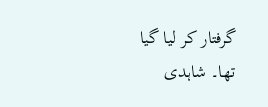گرفتار کر لیا گیا تھا۔ شاہدی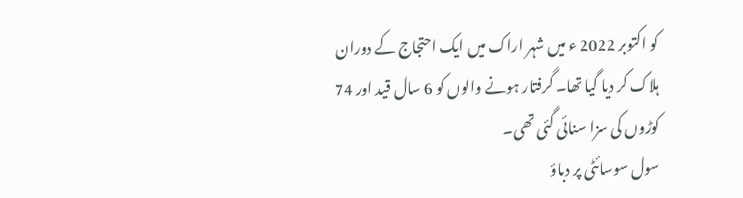کو اکتوبر 2022 ء میں شہر اراک میں ایک احتجاج کے دوران ہلاک کر دیا گیا تھا۔ گرفتار ہونے والوں کو 6 سال قید اور 74 کوڑوں کی سزا سنائی گئی تھی۔
سول سوسائٹی پر دباؤ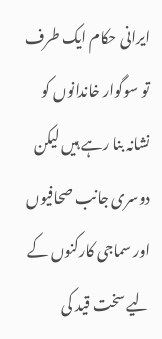ایرانی حکام ایک طرف تو سوگوار خاندانوں کو نشانہ بنا رہے ہیں لیکن دوسری جانب صحافیوں اور سماجی کارکنوں کے لیے سخت قید کی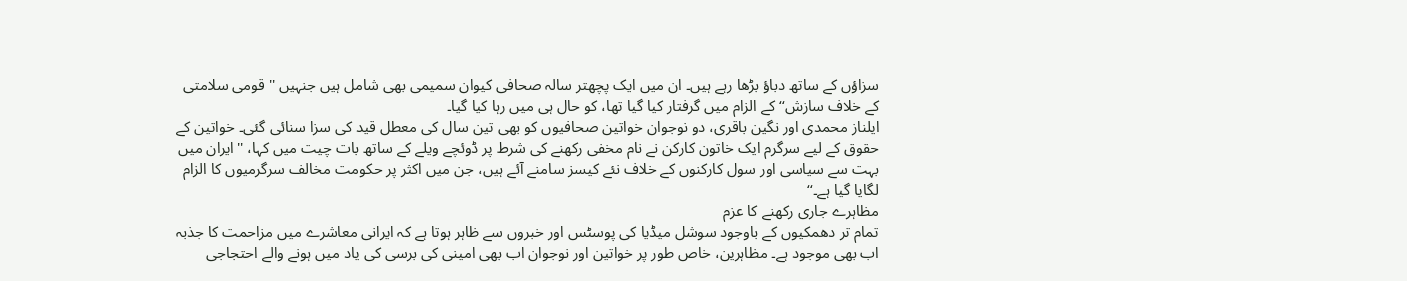سزاؤں کے ساتھ دباؤ بڑھا رہے ہیں۔ ان میں ایک پچھتر سالہ صحافی کیوان سمیمی بھی شامل ہیں جنہیں '' قومی سلامتی کے خلاف سازش‘‘ کے الزام میں گرفتار کیا گیا تھا، کو حال ہی میں رہا کیا گیا۔
ایلناز محمدی اور نگین باقری، دو نوجوان خواتین صحافیوں کو بھی تین سال کی معطل قید کی سزا سنائی گئی۔ خواتین کے حقوق کے لیے سرگرم ایک خاتون کارکن نے نام مخفی رکھنے کی شرط پر ڈوئچے ویلے کے ساتھ بات چیت میں کہا، ''ایران میں بہت سے سیاسی اور سول کارکنوں کے خلاف نئے کیسز سامنے آئے ہیں، جن میں اکثر پر حکومت مخالف سرگرمیوں کا الزام لگایا گیا ہے۔‘‘
مظاہرے جاری رکھنے کا عزم
تمام تر دھمکیوں کے باوجود سوشل میڈیا کی پوسٹس اور خبروں سے ظاہر ہوتا ہے کہ ایرانی معاشرے میں مزاحمت کا جذبہ اب بھی موجود ہے۔ مظاہرین، خاص طور پر خواتین اور نوجوان اب بھی امینی کی برسی کی یاد میں ہونے والے احتجاجی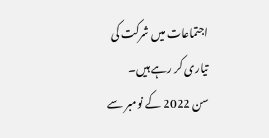اجتماعات میں شرکت کی تیاری کر رہے ہیں۔
سن 2022 کے نومبر سے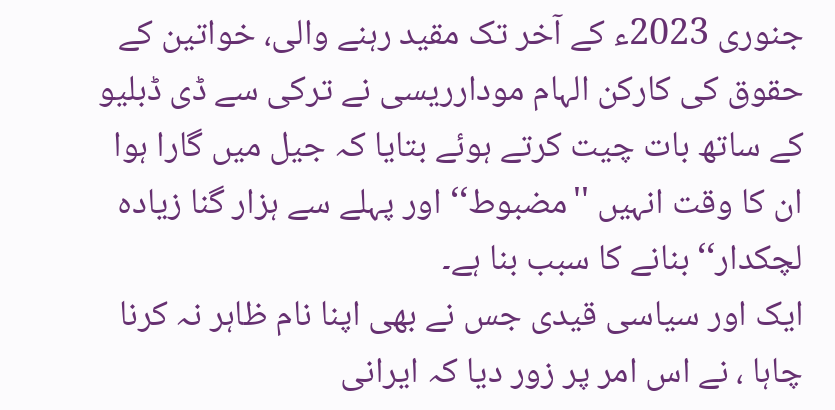جنوری 2023ء کے آخر تک مقید رہنے والی، خواتین کے حقوق کی کارکن الہام مودارریسی نے ترکی سے ڈی ڈبلیو کے ساتھ بات چیت کرتے ہوئے بتایا کہ جیل میں گارا ہوا ان کا وقت انہیں ''مضبوط‘‘ اور پہلے سے ہزار گنا زیادہ لچکدار‘‘ بنانے کا سبب بنا ہے۔
ایک اور سیاسی قیدی جس نے بھی اپنا نام ظاہر نہ کرنا چاہا ، نے اس امر پر زور دیا کہ ایرانی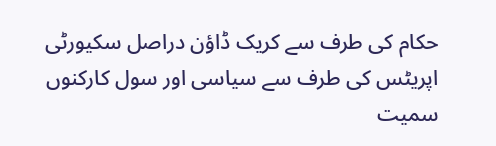حکام کی طرف سے کریک ڈاؤن دراصل سکیورٹی اپریٹس کی طرف سے سیاسی اور سول کارکنوں سمیت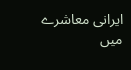ایرانی معاشرے میں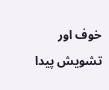خوف اور تشویش پیدا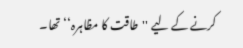کرنے کے لیے ''طاقت کا مظاہرہ‘‘ تھا۔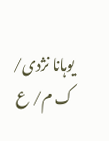یوہانا نژدی/ ک م/ ع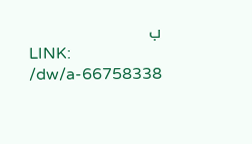ب
LINK: /dw/a-66758338